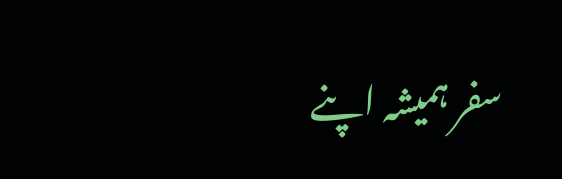سفر ہمیشہ اپنے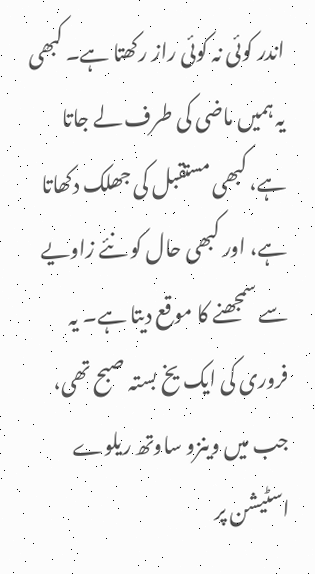اندر کوئی نہ کوئی راز رکھتا ہے۔ کبھی یہ ہمیں ماضی کی طرف لے جاتا ہے، کبھی مستقبل کی جھلک دکھاتا ہے، اور کبھی حال کو نئے زاویے سے سمجھنے کا موقع دیتا ہے۔ یہ فروری کی ایک یخ بستہ صبح تھی، جب میں وینزو ساوتھ ریلوے اسٹیشن پر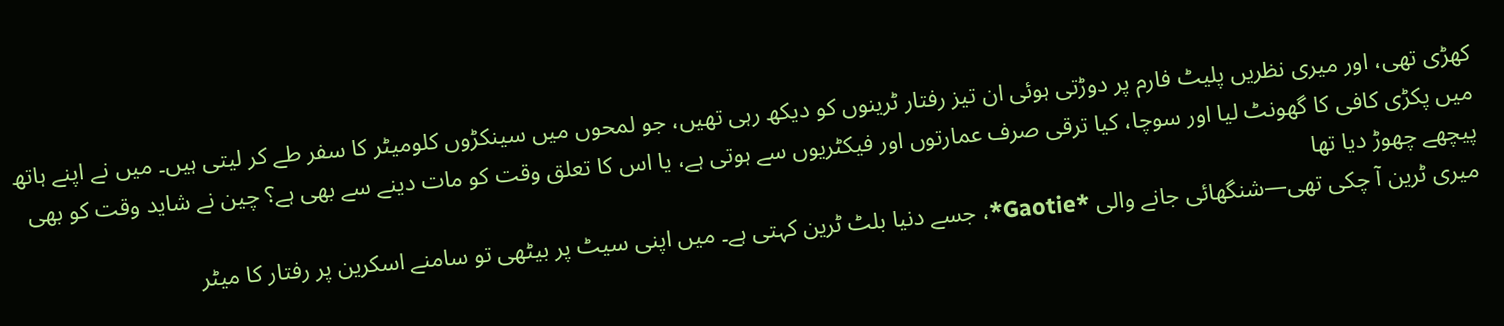کھڑی تھی، اور میری نظریں پلیٹ فارم پر دوڑتی ہوئی ان تیز رفتار ٹرینوں کو دیکھ رہی تھیں، جو لمحوں میں سینکڑوں کلومیٹر کا سفر طے کر لیتی ہیں۔ میں نے اپنے ہاتھ میں پکڑی کافی کا گھونٹ لیا اور سوچا، کیا ترقی صرف عمارتوں اور فیکٹریوں سے ہوتی ہے، یا اس کا تعلق وقت کو مات دینے سے بھی ہے؟ چین نے شاید وقت کو بھی پیچھے چھوڑ دیا تھا
میری ٹرین آ چکی تھی—شنگھائی جانے والی *Gaotie*، جسے دنیا بلٹ ٹرین کہتی ہے۔ میں اپنی سیٹ پر بیٹھی تو سامنے اسکرین پر رفتار کا میٹر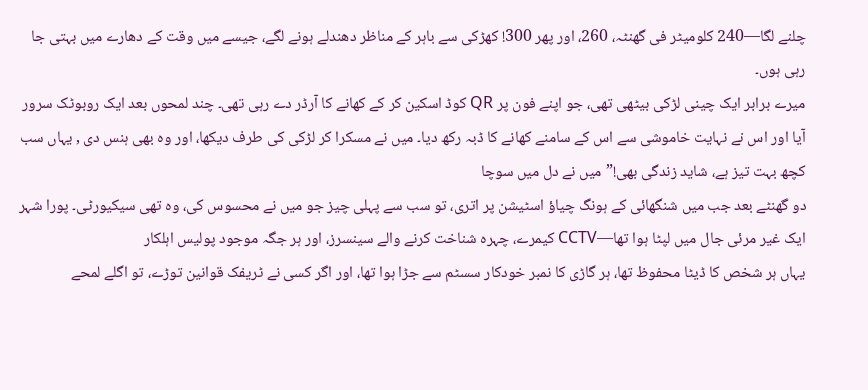چلنے لگا—240 کلومیٹر فی گھنٹہ، 260، اور پھر 300! کھڑکی سے باہر کے مناظر دھندلے ہونے لگے، جیسے میں وقت کے دھارے میں بہتی جا رہی ہوں۔
میرے برابر ایک چینی لڑکی بیٹھی تھی، جو اپنے فون پر QR کوڈ اسکین کر کے کھانے کا آرڈر دے رہی تھی۔ چند لمحوں بعد ایک روبوٹک سرور آیا اور اس نے نہایت خاموشی سے اس کے سامنے کھانے کا ڈبہ رکھ دیا۔ میں نے مسکرا کر لڑکی کی طرف دیکھا، اور وہ بھی ہنس دی , یہاں سب کچھ بہت تیز ہے، شاید زندگی بھی!”میں نے دل میں سوچا
دو گھنٹے بعد جب میں شنگھائی کے ہونگ چیاؤ اسٹیشن پر اتری، تو سب سے پہلی چیز جو میں نے محسوس کی، وہ تھی سیکیورٹی۔ پورا شہر ایک غیر مرئی جال میں لپٹا ہوا تھا—CCTV کیمرے، چہرہ شناخت کرنے والے سینسرز، اور ہر جگہ موجود پولیس اہلکار
یہاں ہر شخص کا ڈیٹا محفوظ تھا، ہر گاڑی کا نمبر خودکار سسٹم سے جڑا ہوا تھا، اور اگر کسی نے ٹریفک قوانین توڑے، تو اگلے لمحے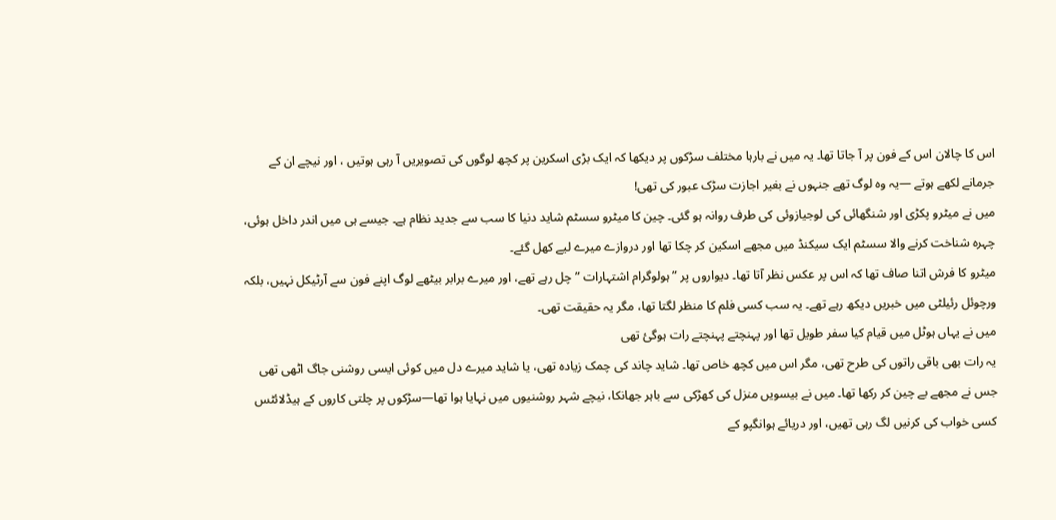اس کا چالان اس کے فون پر آ جاتا تھا۔ یہ میں نے بارہا مختلف سڑکوں پر دیکھا کہ ایک بڑی اسکرین پر کچھ لوگوں کی تصویریں آ رہی ہوتیں ، اور نیچے ان کے جرمانے لکھے ہوتے —یہ وہ لوگ تھے جنہوں نے بغیر اجازت سڑک عبور کی تھی!
میں نے میٹرو پکڑی اور شنگھائی کی لوجیازوئی کی طرف روانہ ہو گئی۔ چین کا میٹرو سسٹم شاید دنیا کا سب سے جدید نظام ہے۔ جیسے ہی میں اندر داخل ہوئی، چہرہ شناخت کرنے والا سسٹم ایک سیکنڈ میں مجھے اسکین کر چکا تھا اور دروازے میرے لیے کھل گئے۔
میٹرو کا فرش اتنا صاف تھا کہ اس پر عکس نظر آتا تھا۔ دیواروں پر ” ہولوگرام اشتہارات ” چل رہے تھے، اور میرے برابر بیٹھے لوگ اپنے فون سے آرٹیکل نہیں، بلکہ ورچوئل رئیلٹی میں خبریں دیکھ رہے تھے۔ یہ سب کسی فلم کا منظر لگتا تھا، مگر یہ حقیقت تھی۔
میں نے یہاں ہوٹل میں قیام کیا سفر طویل تھا اور پہنچتے پہنچتے رات ہوگئ تھی
یہ رات بھی باقی راتوں کی طرح تھی، مگر اس میں کچھ خاص تھا۔ شاید چاند کی چمک زیادہ تھی، یا شاید میرے دل میں کوئی ایسی روشنی جاگ اٹھی تھی جس نے مجھے بے چین کر رکھا تھا۔ میں نے بیسویں منزل کی کھڑکی سے باہر جھانکا، نیچے شہر روشنیوں میں نہایا ہوا تھا—سڑکوں پر چلتی کاروں کے ہیڈلائٹس کسی خواب کی کرنیں لگ رہی تھیں، اور دریائے ہوانگپو کے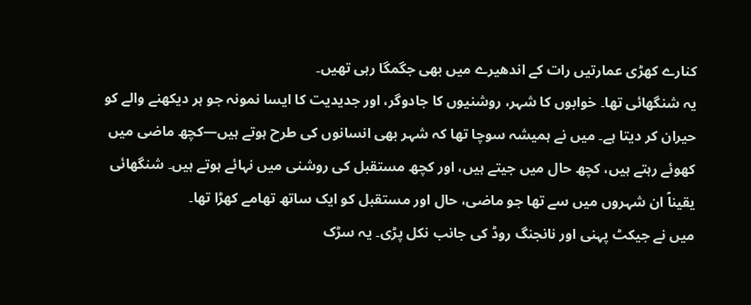کنارے کھڑی عمارتیں رات کے اندھیرے میں بھی جگمگا رہی تھیں۔
یہ شنگھائی تھا۔ خوابوں کا شہر، روشنیوں کا جادوگر، اور جدیدیت کا ایسا نمونہ جو ہر دیکھنے والے کو حیران کر دیتا ہے۔ میں نے ہمیشہ سوچا تھا کہ شہر بھی انسانوں کی طرح ہوتے ہیں—کچھ ماضی میں کھوئے رہتے ہیں، کچھ حال میں جیتے ہیں، اور کچھ مستقبل کی روشنی میں نہائے ہوتے ہیں۔ شنگھائی یقیناً ان شہروں میں سے تھا جو ماضی، حال اور مستقبل کو ایک ساتھ تھامے کھڑا تھا۔
میں نے جیکٹ پہنی اور نانجنگ روڈ کی جانب نکل پڑی۔ یہ سڑک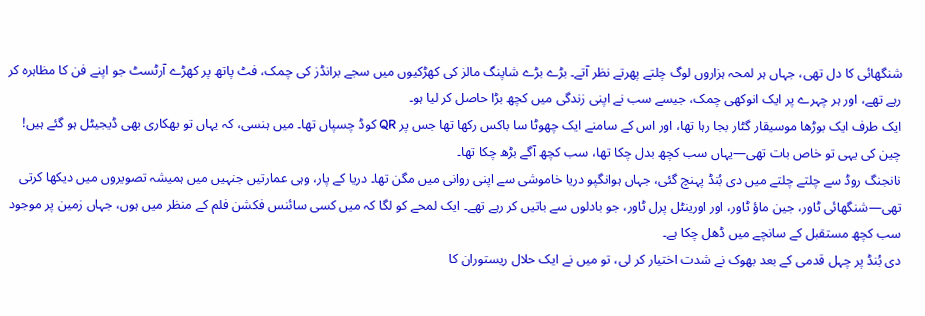شنگھائی کا دل تھی، جہاں ہر لمحہ ہزاروں لوگ چلتے پھرتے نظر آتے۔ بڑے بڑے شاپنگ مالز کی کھڑکیوں میں سجے برانڈز کی چمک، فٹ پاتھ پر کھڑے آرٹسٹ جو اپنے فن کا مظاہرہ کر رہے تھے، اور ہر چہرے پر ایک انوکھی چمک، جیسے سب نے اپنی زندگی میں کچھ بڑا حاصل کر لیا ہو۔
ایک طرف ایک بوڑھا موسیقار گٹار بجا رہا تھا، اور اس کے سامنے ایک چھوٹا سا باکس رکھا تھا جس پر QR کوڈ چسپاں تھا۔ میں ہنسی، کہ یہاں تو بھکاری بھی ڈیجیٹل ہو گئے ہیں! چین کی یہی تو خاص بات تھی—یہاں سب کچھ بدل چکا تھا، سب کچھ آگے بڑھ چکا تھا۔
نانجنگ روڈ سے چلتے چلتے میں دی بُنڈ پہنچ گئی، جہاں ہوانگپو دریا خاموشی سے اپنی روانی میں مگن تھا۔ دریا کے پار، وہی عمارتیں جنہیں میں ہمیشہ تصویروں میں دیکھا کرتی تھی—شنگھائی ٹاور، جین ماؤ ٹاور، اور اورینٹل پرل ٹاور، جو بادلوں سے باتیں کر رہے تھے۔ ایک لمحے کو لگا کہ میں کسی سائنس فکشن فلم کے منظر میں ہوں، جہاں زمین پر موجود سب کچھ مستقبل کے سانچے میں ڈھل چکا ہے۔
دی بُنڈ پر چہل قدمی کے بعد بھوک نے شدت اختیار کر لی، تو میں نے ایک حلال ریستوران کا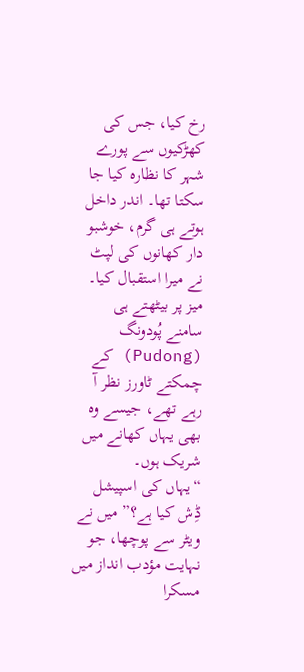رخ کیا، جس کی کھڑکیوں سے پورے شہر کا نظارہ کیا جا سکتا تھا۔ اندر داخل ہوتے ہی گرم، خوشبو دار کھانوں کی لپٹ نے میرا استقبال کیا۔ میز پر بیٹھتے ہی سامنے پُودونگ (Pudong) کے چمکتے ٹاورز نظر آ رہے تھے، جیسے وہ بھی یہاں کھانے میں شریک ہوں۔
“یہاں کی اسپیشل ڈِش کیا ہے؟” میں نے ویٹر سے پوچھا، جو نہایت مؤدب انداز میں مسکرا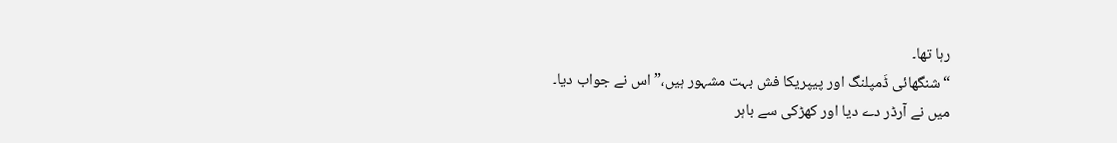رہا تھا۔
“شنگھائی ڈَمپلنگ اور پیپریکا فش بہت مشہور ہیں،” اس نے جواب دیا۔
میں نے آرڈر دے دیا اور کھڑکی سے باہر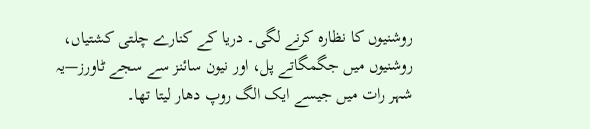روشنیوں کا نظارہ کرنے لگی۔ دریا کے کنارے چلتی کشتیاں، روشنیوں میں جگمگاتے پل، اور نیون سائنز سے سجے ٹاورز—یہ شہر رات میں جیسے ایک الگ روپ دھار لیتا تھا۔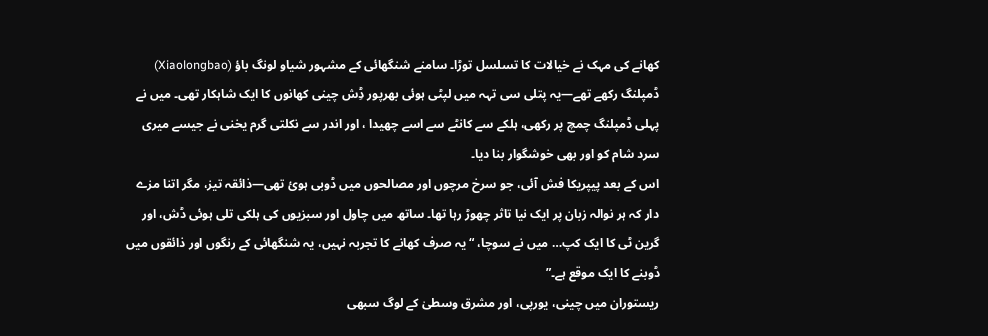کھانے کی مہک نے خیالات کا تسلسل توڑا۔ سامنے شنگھائی کے مشہور شیاو لونگ باؤ (Xiaolongbao) ڈمپلنگ رکھے تھے—یہ پتلی سی تہہ میں لپٹی ہوئی بھرپور ڈِش چینی کھانوں کا ایک شاہکار تھی۔ میں نے پہلی ڈمپلنگ چمچ پر رکھی، ہلکے سے کانٹے سے اسے چھیدا ، اور اندر سے نکلتی گرم یخنی نے جیسے میری سرد شام کو اور بھی خوشگوار بنا دیا۔
اس کے بعد پیپریکا فش آئی، جو سرخ مرچوں اور مصالحوں میں ڈوبی ہوئ تھی—ذائقہ تیز، مگر اتنا مزے دار کہ ہر نوالہ زبان پر ایک نیا تاثر چھوڑ رہا تھا۔ ساتھ میں چاول اور سبزیوں کی ہلکی تلی ہوئی ڈش، اور گرین ٹی کا ایک کپ… میں نے سوچا، “یہ صرف کھانے کا تجربہ نہیں، یہ شنگھائی کے رنگوں اور ذائقوں میں ڈوبنے کا ایک موقع ہے۔”
ریستوران میں چینی، یورپی، اور مشرق وسطیٰ کے لوگ سبھی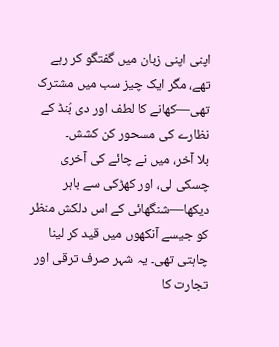اپنی اپنی زبان میں گفتگو کر رہے تھے، مگر ایک چیز سب میں مشترک تھی—کھانے کا لطف اور دی بُنڈ کے نظارے کی مسحور کن کشش۔
بلا آخر، میں نے چائے کی آخری چسکی لی، اور کھڑکی سے باہر دیکھا—شنگھائی کے اس دلکش منظر کو جیسے آنکھوں میں قید کر لینا چاہتی تھی۔ یہ شہر صرف ترقی اور تجارت کا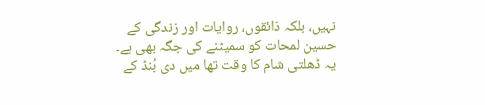نہیں، بلکہ ذائقوں، روایات اور زندگی کے حسین لمحات کو سمیٹنے کی جگہ بھی ہے۔
یہ ڈھلتی شام کا وقت تھا میں دی بُنڈ کے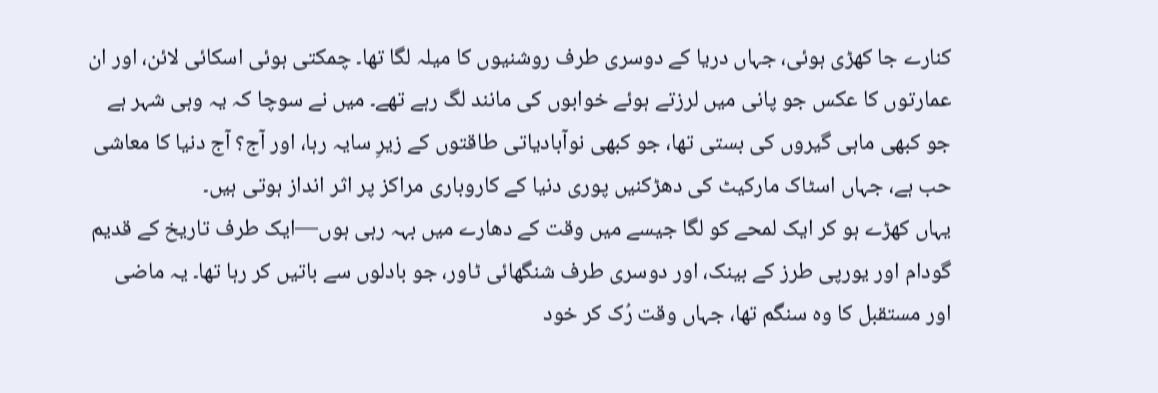کنارے جا کھڑی ہوئی، جہاں دریا کے دوسری طرف روشنیوں کا میلہ لگا تھا۔ چمکتی ہوئی اسکائی لائن، اور ان عمارتوں کا عکس جو پانی میں لرزتے ہوئے خوابوں کی مانند لگ رہے تھے۔ میں نے سوچا کہ یہ وہی شہر ہے جو کبھی ماہی گیروں کی بستی تھا، جو کبھی نوآبادیاتی طاقتوں کے زیرِ سایہ رہا، اور آج؟ آج دنیا کا معاشی حب ہے، جہاں اسٹاک مارکیٹ کی دھڑکنیں پوری دنیا کے کاروباری مراکز پر اثر انداز ہوتی ہیں۔
یہاں کھڑے ہو کر ایک لمحے کو لگا جیسے میں وقت کے دھارے میں بہہ رہی ہوں—ایک طرف تاریخ کے قدیم گودام اور یورپی طرز کے بینک، اور دوسری طرف شنگھائی ٹاور، جو بادلوں سے باتیں کر رہا تھا۔ یہ ماضی اور مستقبل کا وہ سنگم تھا، جہاں وقت رُک کر خود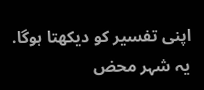اپنی تفسیر کو دیکھتا ہوگا.
یہ شہر محض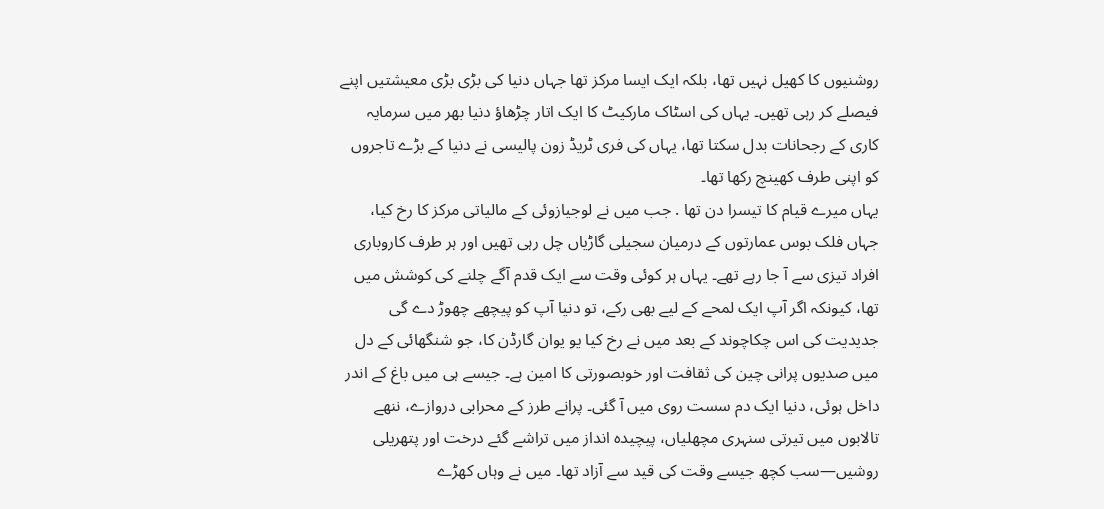روشنیوں کا کھیل نہیں تھا، بلکہ ایک ایسا مرکز تھا جہاں دنیا کی بڑی بڑی معیشتیں اپنے فیصلے کر رہی تھیں۔ یہاں کی اسٹاک مارکیٹ کا ایک اتار چڑھاؤ دنیا بھر میں سرمایہ کاری کے رجحانات بدل سکتا تھا، یہاں کی فری ٹریڈ زون پالیسی نے دنیا کے بڑے تاجروں کو اپنی طرف کھینچ رکھا تھا۔
یہاں میرے قیام کا تیسرا دن تھا . جب میں نے لوجیازوئی کے مالیاتی مرکز کا رخ کیا، جہاں فلک بوس عمارتوں کے درمیان سجیلی گاڑیاں چل رہی تھیں اور ہر طرف کاروباری افراد تیزی سے آ جا رہے تھے۔ یہاں ہر کوئی وقت سے ایک قدم آگے چلنے کی کوشش میں تھا، کیونکہ اگر آپ ایک لمحے کے لیے بھی رکے، تو دنیا آپ کو پیچھے چھوڑ دے گی
جدیدیت کی اس چکاچوند کے بعد میں نے رخ کیا یو یوان گارڈن کا، جو شنگھائی کے دل میں صدیوں پرانی چین کی ثقافت اور خوبصورتی کا امین ہے۔ جیسے ہی میں باغ کے اندر داخل ہوئی، دنیا ایک دم سست روی میں آ گئی۔ پرانے طرز کے محرابی دروازے، ننھے تالابوں میں تیرتی سنہری مچھلیاں، پیچیدہ انداز میں تراشے گئے درخت اور پتھریلی روشیں—سب کچھ جیسے وقت کی قید سے آزاد تھا۔ میں نے وہاں کھڑے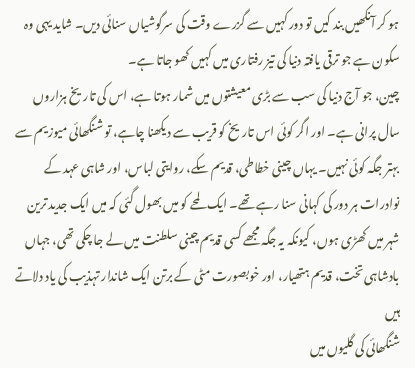ہو کر آنکھیں بند کیں تو دور کہیں سے گزرے وقت کی سرگوشیاں سنائی دیں۔ شاید یہی وہ سکون ہے جو ترقی یافتہ دنیا کی تیز رفتاری میں کہیں کھو جاتا ہے۔
چین، جو آج دنیا کی سب سے بڑی معیشتوں میں شمار ہوتا ہے، اس کی تاریخ ہزاروں سال پرانی ہے۔ اور اگر کوئی اس تاریخ کو قریب سے دیکھنا چاہے، تو شنگھائی میوزیم سے بہتر جگہ کوئی نہیں۔ یہاں چینی خطاطی، قدیم سکے، روایتی لباس، اور شاہی عہد کے نوادرات ہر دور کی کہانی سنا رہے تھے۔ ایک لمحے کو میں بھول گئی کہ میں ایک جدید ترین شہر میں کھڑی ہوں، کیونکہ یہ جگہ مجھے کسی قدیم چینی سلطنت میں لے جا چکی تھی، جہاں بادشاہی تخت، قدیم ہتھیار، اور خوبصورت مٹی کے برتن ایک شاندار تہذیب کی یاد دلاتے ہیں
شنگھائی کی گلیوں میں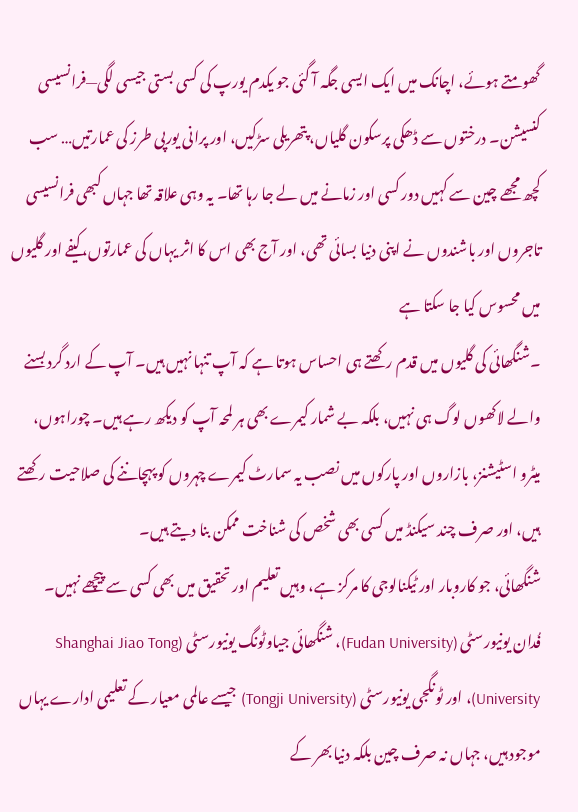گھومتے ہوئے، اچانک میں ایک ایسی جگہ آ گئی جو یکدم یورپ کی کسی بستی جیسی لگی—فرانسیسی کنسیشن۔ درختوں سے ڈھکی پرسکون گلیاں، پتھریلی سڑکیں، اور پرانی یورپی طرز کی عمارتیں… سب کچھ مجھے چین سے کہیں دور کسی اور زمانے میں لے جا رہا تھا۔ یہ وہی علاقہ تھا جہاں کبھی فرانسیسی تاجروں اور باشندوں نے اپنی دنیا بسائی تھی، اور آج بھی اس کا اثر یہاں کی عمارتوں، کیفے اور گلیوں میں محسوس کیا جا سکتا ہے
۔شنگھائی کی گلیوں میں قدم رکھتے ہی احساس ہوتا ہے کہ آپ تنہا نہیں ہیں۔ آپ کے ارد گرد بسنے والے لاکھوں لوگ ہی نہیں، بلکہ بے شمار کیمرے بھی ہر لمحہ آپ کو دیکھ رہے ہیں۔ چوراہوں، میٹرو اسٹیشنز، بازاروں اور پارکوں میں نصب یہ سمارٹ کیمرے چہروں کو پہچاننے کی صلاحیت رکھتے ہیں، اور صرف چند سیکنڈ میں کسی بھی شخص کی شناخت ممکن بنا دیتے ہیں۔
شنگھائی، جو کاروبار اور ٹیکنالوجی کا مرکز ہے، وہیں تعلیم اور تحقیق میں بھی کسی سے پیچھے نہیں۔ فُدان یونیورسٹی (Fudan University)، شنگھائی جیاوٹونگ یونیورسٹی (Shanghai Jiao Tong University)، اور ٹونگجی یونیورسٹی (Tongji University) جیسے عالمی معیار کے تعلیمی ادارے یہاں موجود ہیں، جہاں نہ صرف چین بلکہ دنیا بھر کے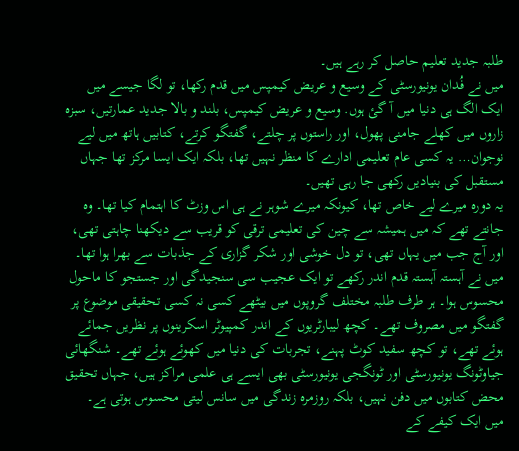طلبہ جدید تعلیم حاصل کر رہے ہیں۔
میں نے فُدان یونیورسٹی کے وسیع و عریض کیمپس میں قدم رکھا، تو لگا جیسے میں ایک الگ ہی دنیا میں آ گئ ہوں. وسیع و عریض کیمپس، بلند و بالا جدید عمارتیں، سبزہ زاروں میں کھلے جامنی پھول، اور راستوں پر چلتے، گفتگو کرتے، کتابیں ہاتھ میں لیے نوجوان… یہ کسی عام تعلیمی ادارے کا منظر نہیں تھا، بلکہ ایک ایسا مرکز تھا جہاں مستقبل کی بنیادیں رکھی جا رہی تھیں۔
یہ دورہ میرے لیے خاص تھا، کیونکہ میرے شوہر نے ہی اس وزٹ کا اہتمام کیا تھا۔ وہ جانتے تھے کہ میں ہمیشہ سے چین کی تعلیمی ترقی کو قریب سے دیکھنا چاہتی تھی، اور آج جب میں یہاں تھی، تو دل خوشی اور شکر گزاری کے جذبات سے بھرا ہوا تھا۔
میں نے آہستہ آہستہ قدم اندر رکھے تو ایک عجیب سی سنجیدگی اور جستجو کا ماحول محسوس ہوا۔ ہر طرف طلبہ مختلف گروپوں میں بیٹھے کسی نہ کسی تحقیقی موضوع پر گفتگو میں مصروف تھے۔ کچھ لیبارٹریوں کے اندر کمپیوٹر اسکرینوں پر نظریں جمائے ہوئے تھے، تو کچھ سفید کوٹ پہنے، تجربات کی دنیا میں کھوئے ہوئے تھے۔ شنگھائی جیاوٹونگ یونیورسٹی اور ٹونگجی یونیورسٹی بھی ایسے ہی علمی مراکز ہیں، جہاں تحقیق محض کتابوں میں دفن نہیں، بلکہ روزمرہ زندگی میں سانس لیتی محسوس ہوتی ہے۔
میں ایک کیفے کے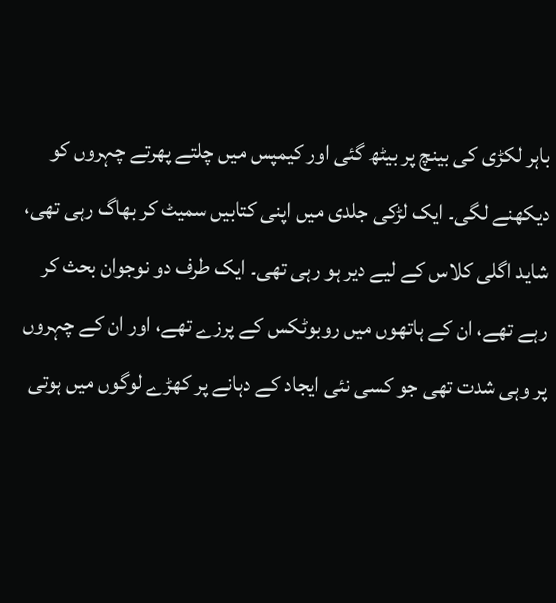باہر لکڑی کی بینچ پر بیٹھ گئی اور کیمپس میں چلتے پھرتے چہروں کو دیکھنے لگی۔ ایک لڑکی جلدی میں اپنی کتابیں سمیٹ کر بھاگ رہی تھی، شاید اگلی کلاس کے لیے دیر ہو رہی تھی۔ ایک طرف دو نوجوان بحث کر رہے تھے، ان کے ہاتھوں میں روبوٹکس کے پرزے تھے، اور ان کے چہروں پر وہی شدت تھی جو کسی نئی ایجاد کے دہانے پر کھڑے لوگوں میں ہوتی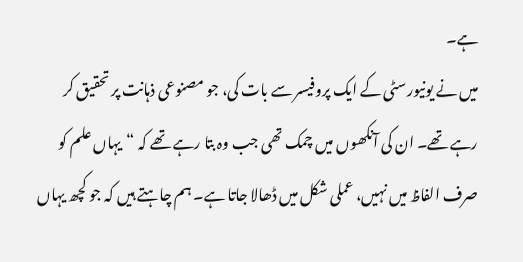ہے۔
میں نے یونیورسٹی کے ایک پروفیسر سے بات کی، جو مصنوعی ذہانت پر تحقیق کر رہے تھے۔ ان کی آنکھوں میں چمک تھی جب وہ بتا رہے تھے کہ “یہاں علم کو صرف الفاظ میں نہیں، عملی شکل میں ڈھالا جاتا ہے۔ ہم چاہتے ہیں کہ جو کچھ یہاں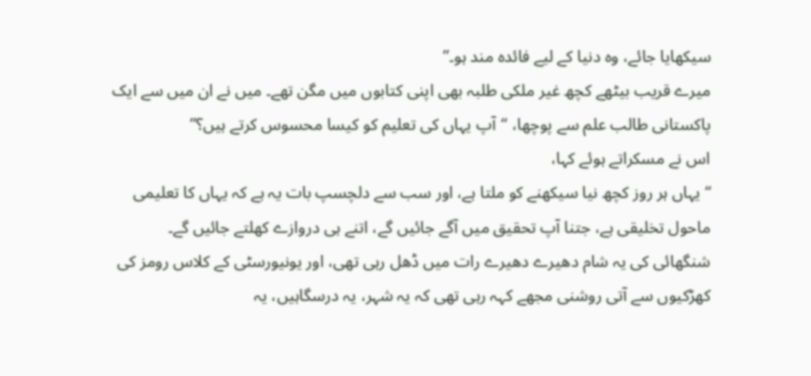سیکھایا جائے، وہ دنیا کے لیے فائدہ مند ہو۔”
میرے قریب بیٹھے کچھ غیر ملکی طلبہ بھی اپنی کتابوں میں مگن تھے۔ میں نے ان میں سے ایک پاکستانی طالب علم سے پوچھا، “آپ یہاں کی تعلیم کو کیسا محسوس کرتے ہیں؟”
اس نے مسکراتے ہوئے کہا،
“یہاں ہر روز کچھ نیا سیکھنے کو ملتا ہے، اور سب سے دلچسپ بات یہ ہے کہ یہاں کا تعلیمی ماحول تخلیقی ہے، جتنا آپ تحقیق میں آگے جائیں گے، اتنے ہی دروازے کھلتے جائیں گے۔
شنگھائی کی یہ شام دھیرے دھیرے رات میں ڈھل رہی تھی، اور یونیورسٹی کے کلاس رومز کی کھڑکیوں سے آتی روشنی مجھے کہہ رہی تھی کہ یہ شہر، یہ درسگاہیں، یہ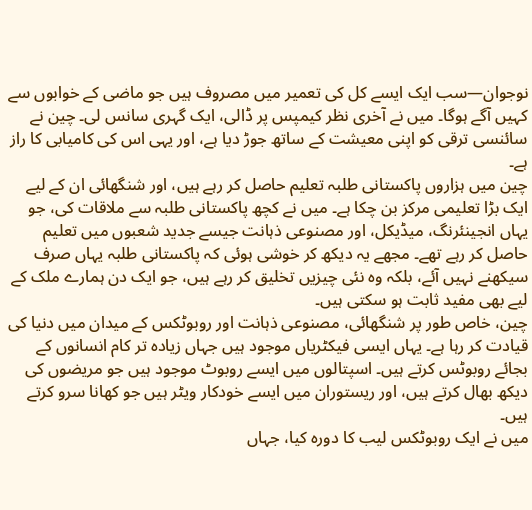نوجوان—سب ایک ایسے کل کی تعمیر میں مصروف ہیں جو ماضی کے خوابوں سے کہیں آگے ہوگا۔ میں نے آخری نظر کیمپس پر ڈالی، ایک گہری سانس لی۔ چین نے سائنسی ترقی کو اپنی معیشت کے ساتھ جوڑ دیا ہے، اور یہی اس کی کامیابی کا راز ہے۔
چین میں ہزاروں پاکستانی طلبہ تعلیم حاصل کر رہے ہیں، اور شنگھائی ان کے لیے ایک بڑا تعلیمی مرکز بن چکا ہے۔ میں نے کچھ پاکستانی طلبہ سے ملاقات کی، جو یہاں انجینئرنگ، میڈیکل، اور مصنوعی ذہانت جیسے جدید شعبوں میں تعلیم حاصل کر رہے تھے۔ مجھے یہ دیکھ کر خوشی ہوئی کہ پاکستانی طلبہ یہاں صرف سیکھنے نہیں آئے، بلکہ وہ نئی چیزیں تخلیق کر رہے ہیں، جو ایک دن ہمارے ملک کے لیے بھی مفید ثابت ہو سکتی ہیں۔
چین، خاص طور پر شنگھائی، مصنوعی ذہانت اور روبوٹکس کے میدان میں دنیا کی قیادت کر رہا ہے۔ یہاں ایسی فیکٹریاں موجود ہیں جہاں زیادہ تر کام انسانوں کے بجائے روبوٹس کرتے ہیں۔ اسپتالوں میں ایسے روبوٹ موجود ہیں جو مریضوں کی دیکھ بھال کرتے ہیں، اور ریستوران میں ایسے خودکار ویٹر ہیں جو کھانا سرو کرتے ہیں۔
میں نے ایک روبوٹکس لیب کا دورہ کیا، جہاں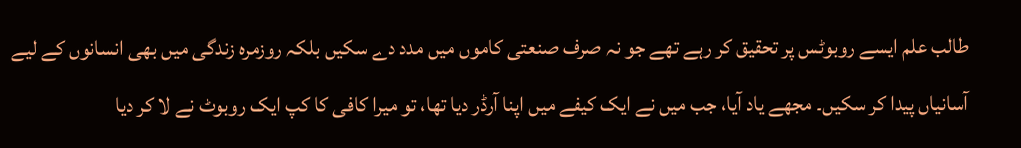طالب علم ایسے روبوٹس پر تحقیق کر رہے تھے جو نہ صرف صنعتی کاموں میں مدد دے سکیں بلکہ روزمرہ زندگی میں بھی انسانوں کے لیے آسانیاں پیدا کر سکیں۔ مجھے یاد آیا، جب میں نے ایک کیفے میں اپنا آرڈر دیا تھا، تو میرا کافی کا کپ ایک روبوٹ نے لا کر دیا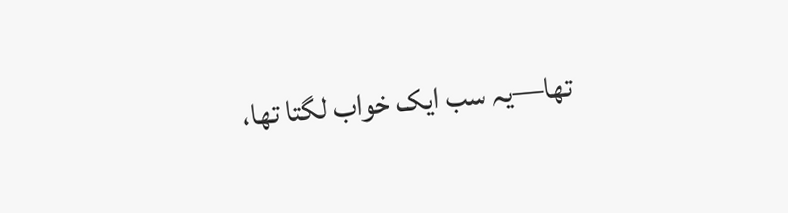تھا—یہ سب ایک خواب لگتا تھا،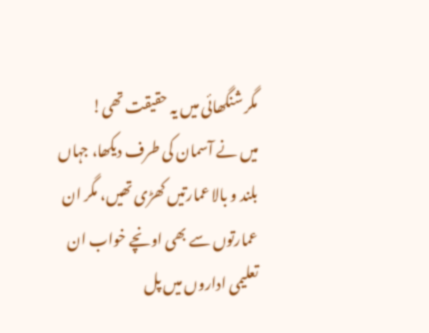مگر شنگھائی میں یہ حقیقت تھی!
میں نے آسمان کی طرف دیکھا، جہاں بلند و بالا عمارتیں کھڑی تھیں، مگر ان عمارتوں سے بھی اونچے خواب ان تعلیمی اداروں میں پل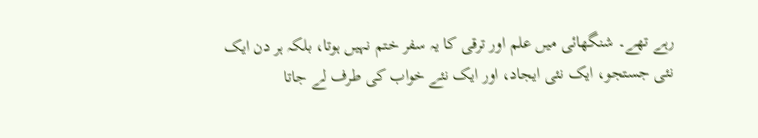رہے تھے۔ شنگھائی میں علم اور ترقی کا یہ سفر ختم نہیں ہوتا، بلکہ ہر دن ایک نئی جستجو، ایک نئی ایجاد، اور ایک نئے خواب کی طرف لے جاتا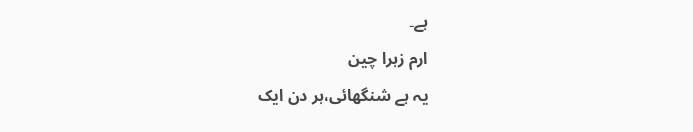ہے۔
ارم زہرا چین
یہ ہے شنگھائی،ہر دن ایک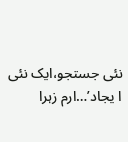نئی جستجو،ایک نئی ا یجاد’…ارم زہرا